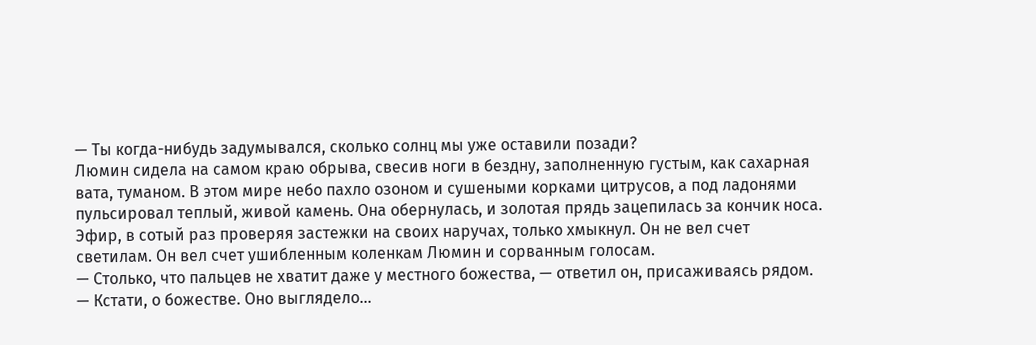— Ты когда-нибудь задумывался, сколько солнц мы уже оставили позади?
Люмин сидела на самом краю обрыва, свесив ноги в бездну, заполненную густым, как сахарная вата, туманом. В этом мире небо пахло озоном и сушеными корками цитрусов, а под ладонями пульсировал теплый, живой камень. Она обернулась, и золотая прядь зацепилась за кончик носа.
Эфир, в сотый раз проверяя застежки на своих наручах, только хмыкнул. Он не вел счет светилам. Он вел счет ушибленным коленкам Люмин и сорванным голосам.
— Столько, что пальцев не хватит даже у местного божества, — ответил он, присаживаясь рядом. — Кстати, о божестве. Оно выглядело...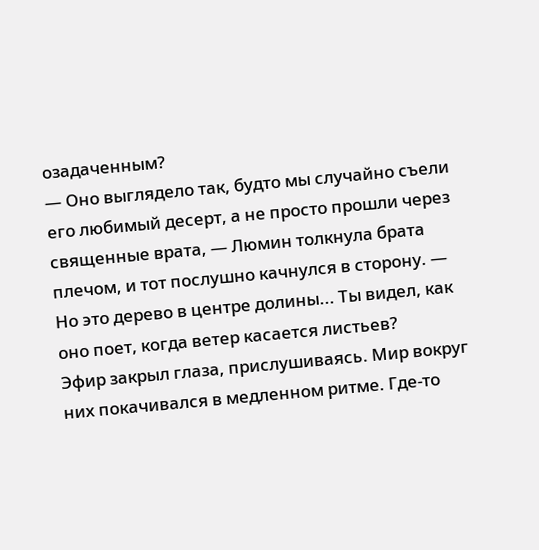озадаченным?
— Оно выглядело так, будто мы случайно съели его любимый десерт, а не просто прошли через священные врата, — Люмин толкнула брата плечом, и тот послушно качнулся в сторону. — Но это дерево в центре долины... Ты видел, как оно поет, когда ветер касается листьев?
Эфир закрыл глаза, прислушиваясь. Мир вокруг них покачивался в медленном ритме. Где-то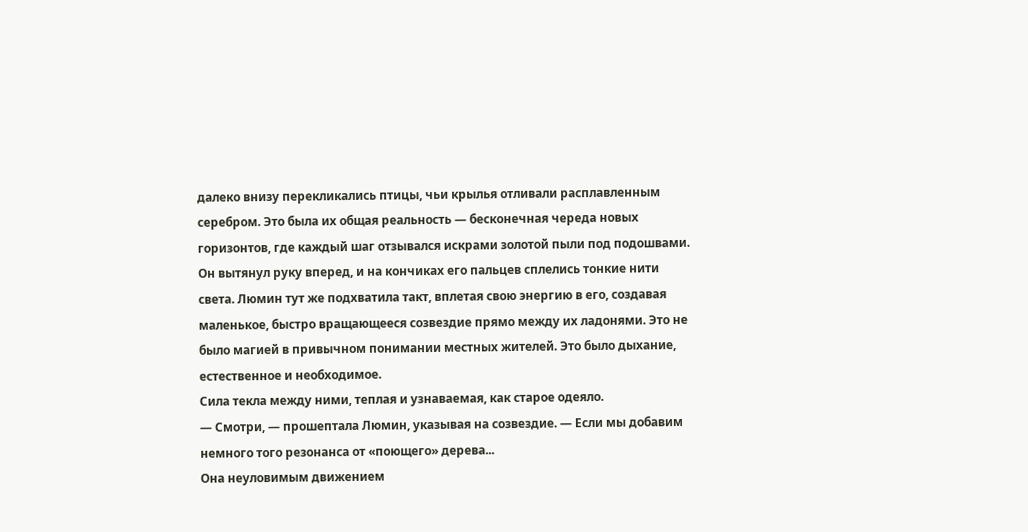далеко внизу перекликались птицы, чьи крылья отливали расплавленным серебром. Это была их общая реальность — бесконечная череда новых горизонтов, где каждый шаг отзывался искрами золотой пыли под подошвами.
Он вытянул руку вперед, и на кончиках его пальцев сплелись тонкие нити света. Люмин тут же подхватила такт, вплетая свою энергию в его, создавая маленькое, быстро вращающееся созвездие прямо между их ладонями. Это не было магией в привычном понимании местных жителей. Это было дыхание, естественное и необходимое.
Сила текла между ними, теплая и узнаваемая, как старое одеяло.
— Смотри, — прошептала Люмин, указывая на созвездие. — Если мы добавим немного того резонанса от «поющего» дерева...
Она неуловимым движением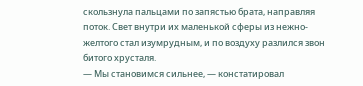скользнула пальцами по запястью брата, направляя поток. Свет внутри их маленькой сферы из нежно-желтого стал изумрудным, и по воздуху разлился звон битого хрусталя.
— Мы становимся сильнее, — констатировал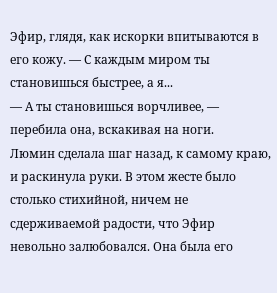Эфир, глядя, как искорки впитываются в его кожу. — С каждым миром ты становишься быстрее, а я...
— А ты становишься ворчливее, — перебила она, вскакивая на ноги.
Люмин сделала шаг назад, к самому краю, и раскинула руки. В этом жесте было столько стихийной, ничем не сдерживаемой радости, что Эфир невольно залюбовался. Она была его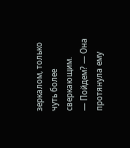зеркалом, только чуть более сверкающим.
— Пойдем? — Она протянула ему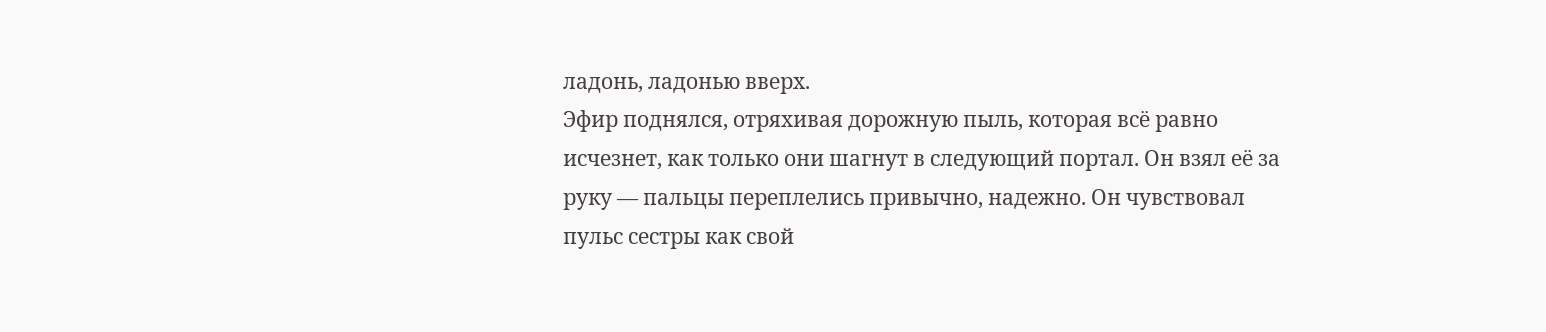ладонь, ладонью вверх.
Эфир поднялся, отряхивая дорожную пыль, которая всё равно исчезнет, как только они шагнут в следующий портал. Он взял её за руку — пальцы переплелись привычно, надежно. Он чувствовал пульс сестры как свой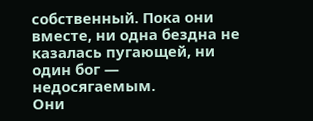собственный. Пока они вместе, ни одна бездна не казалась пугающей, ни один бог — недосягаемым.
Они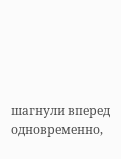шагнули вперед одновременно,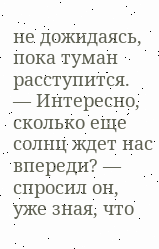не дожидаясь, пока туман расступится.
— Интересно, сколько еще солнц ждет нас впереди? — спросил он, уже зная, что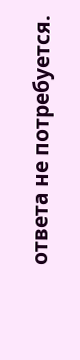ответа не потребуется.